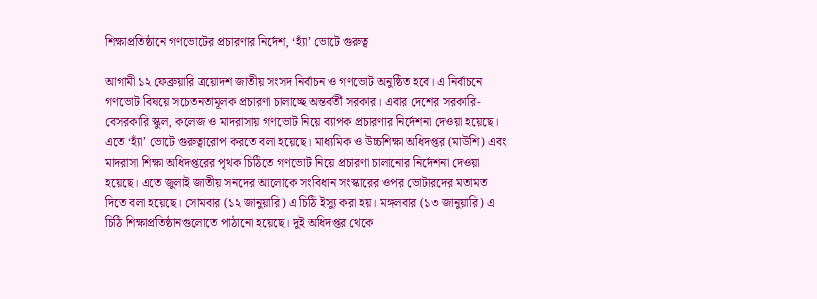শিক্ষাপ্রতিষ্ঠানে গণভোটের প্রচারণার নির্দেশ, ‘হ্যাঁ’ ভোটে গুরুত্ব

আগামী ১২ ফেব্রুয়ারি ত্রয়োদশ জাতীয় সংসদ নির্বাচন ও গণভোট অনুষ্ঠিত হবে। এ নির্বাচনে গণভোট বিষয়ে সচেতনতামূলক প্রচারণা চালাচ্ছে অন্তর্বর্তী সরকার। এবার দেশের সরকারি-বেসরকারি স্কুল, কলেজ ও মাদরাসায় গণভোট নিয়ে ব্যাপক প্রচারণার নির্দেশনা দেওয়া হয়েছে। এতে ‘হ্যাঁ’ ভোটে গুরুত্বারোপ করতে বলা হয়েছে। মাধ্যমিক ও উচ্চশিক্ষা অধিদপ্তর (মাউশি) এবং মাদরাসা শিক্ষা অধিদপ্তরের পৃথক চিঠিতে গণভোট নিয়ে প্রচারণা চালানোর নির্দেশনা দেওয়া হয়েছে। এতে জুলাই জাতীয় সনদের আলোকে সংবিধান সংস্কারের ওপর ভোটারদের মতামত দিতে বলা হয়েছে। সোমবার (১২ জানুয়ারি) এ চিঠি ইস্যু করা হয়। মঙ্গলবার (১৩ জানুয়ারি) এ চিঠি শিক্ষাপ্রতিষ্ঠানগুলোতে পাঠানো হয়েছে। দুই অধিদপ্তর থেকে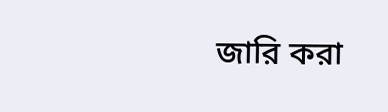জারি করা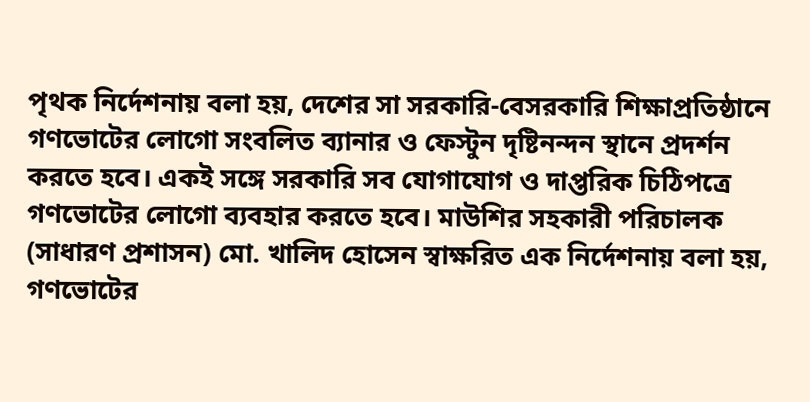পৃথক নির্দেশনায় বলা হয়, দেশের সা সরকারি-বেসরকারি শিক্ষাপ্রতিষ্ঠানে গণভোটের লোগো সংবলিত ব্যানার ও ফেস্টুন দৃষ্টিনন্দন স্থানে প্রদর্শন করতে হবে। একই সঙ্গে সরকারি সব যোগাযোগ ও দাপ্তরিক চিঠিপত্রে গণভোটের লোগো ব্যবহার করতে হবে। মাউশির সহকারী পরিচালক (সাধারণ প্রশাসন) মো. খালিদ হোসেন স্বাক্ষরিত এক নির্দেশনায় বলা হয়, গণভোটের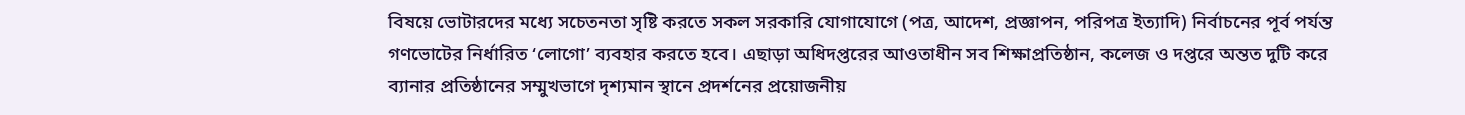বিষয়ে ভোটারদের মধ্যে সচেতনতা সৃষ্টি করতে সকল সরকারি যোগাযোগে (পত্র, আদেশ, প্রজ্ঞাপন, পরিপত্র ইত্যাদি) নির্বাচনের পূর্ব পর্যন্ত গণভোটের নির্ধারিত ‘লোগো’ ব্যবহার করতে হবে। এছাড়া অধিদপ্তরের আওতাধীন সব শিক্ষাপ্রতিষ্ঠান, কলেজ ও দপ্তরে অন্তত দুটি করে ব্যানার প্রতিষ্ঠানের সম্মুখভাগে দৃশ্যমান স্থানে প্রদর্শনের প্রয়োজনীয়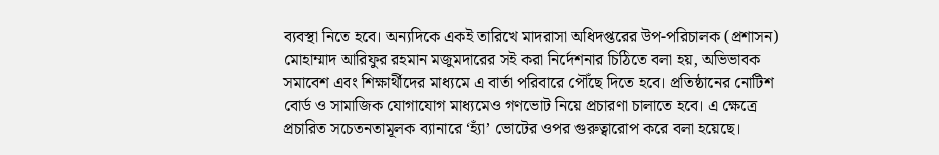ব্যবস্থা নিতে হবে। অন্যদিকে একই তারিখে মাদরাসা অধিদপ্তরের উপ-পরিচালক (প্রশাসন) মোহাম্মাদ আরিফুর রহমান মজুমদারের সই করা নির্দেশনার চিঠিতে বলা হয়, অভিভাবক সমাবেশ এবং শিক্ষার্থীদের মাধ্যমে এ বার্তা পরিবারে পৌঁছে দিতে হবে। প্রতিষ্ঠানের নোটিশ বোর্ড ও সামাজিক যোগাযোগ মাধ্যমেও গণভোট নিয়ে প্রচারণা চালাতে হবে। এ ক্ষেত্রে প্রচারিত সচেতনতামূলক ব্যানারে ‘হ্যাঁ’ ভোটের ওপর গুরুত্বারোপ করে বলা হয়েছে।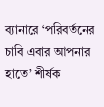ব্যানারে ‘পরিবর্তনের চাবি এবার আপনার হাতে’ শীর্ষক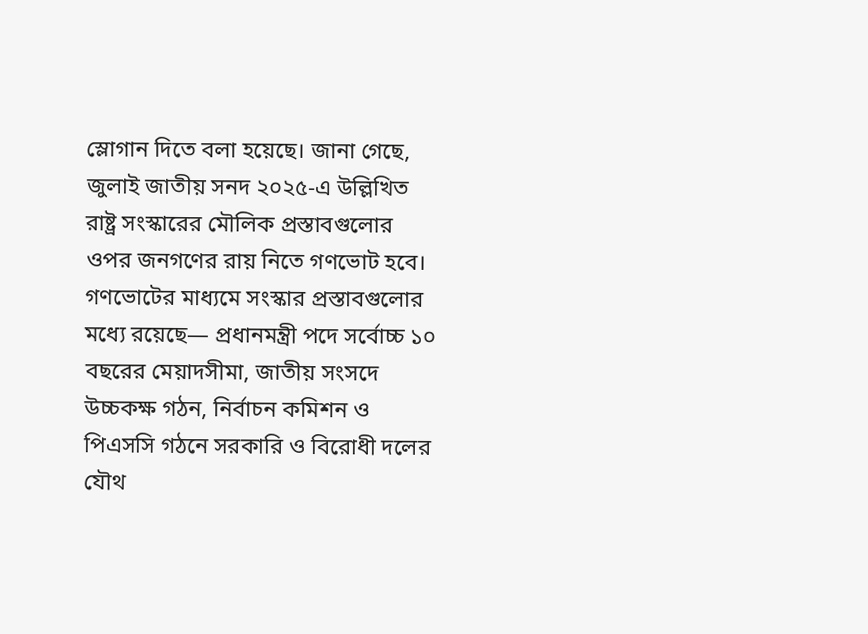স্লোগান দিতে বলা হয়েছে। জানা গেছে, জুলাই জাতীয় সনদ ২০২৫-এ উল্লিখিত রাষ্ট্র সংস্কারের মৌলিক প্রস্তাবগুলোর ওপর জনগণের রায় নিতে গণভোট হবে। গণভোটের মাধ্যমে সংস্কার প্রস্তাবগুলোর মধ্যে রয়েছে— প্রধানমন্ত্রী পদে সর্বোচ্চ ১০ বছরের মেয়াদসীমা, জাতীয় সংসদে উচ্চকক্ষ গঠন, নির্বাচন কমিশন ও পিএসসি গঠনে সরকারি ও বিরোধী দলের যৌথ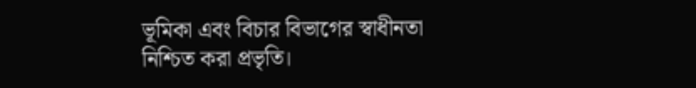ভূমিকা এবং বিচার বিভাগের স্বাধীনতা নিশ্চিত করা প্রভৃতি।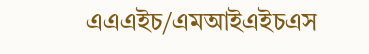এএএইচ/এমআইএইচএস